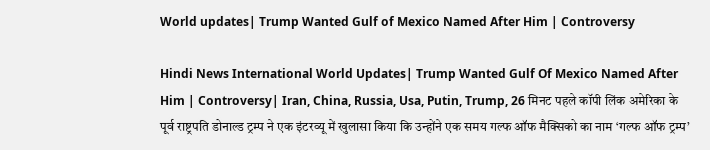World updates| Trump Wanted Gulf of Mexico Named After Him | Controversy

Hindi News International World Updates| Trump Wanted Gulf Of Mexico Named After Him | Controversy| Iran, China, Russia, Usa, Putin, Trump, 26 मिनट पहले कॉपी लिंक अमेरिका के पूर्व राष्ट्रपति डोनाल्ड ट्रम्प ने एक इंटरव्यू में खुलासा किया कि उन्होंने एक समय गल्फ ऑफ मैक्सिको का नाम ‘गल्फ ऑफ ट्रम्प’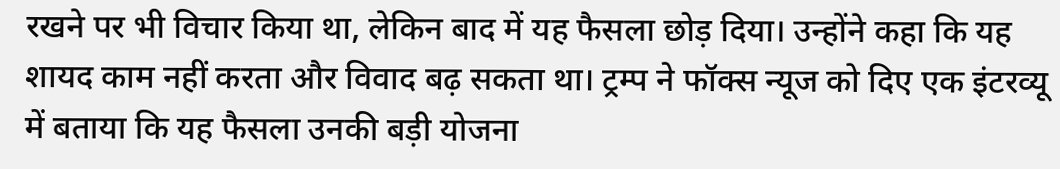रखने पर भी विचार किया था, लेकिन बाद में यह फैसला छोड़ दिया। उन्होंने कहा कि यह शायद काम नहीं करता और विवाद बढ़ सकता था। ट्रम्प ने फॉक्स न्यूज को दिए एक इंटरव्यू में बताया कि यह फैसला उनकी बड़ी योजना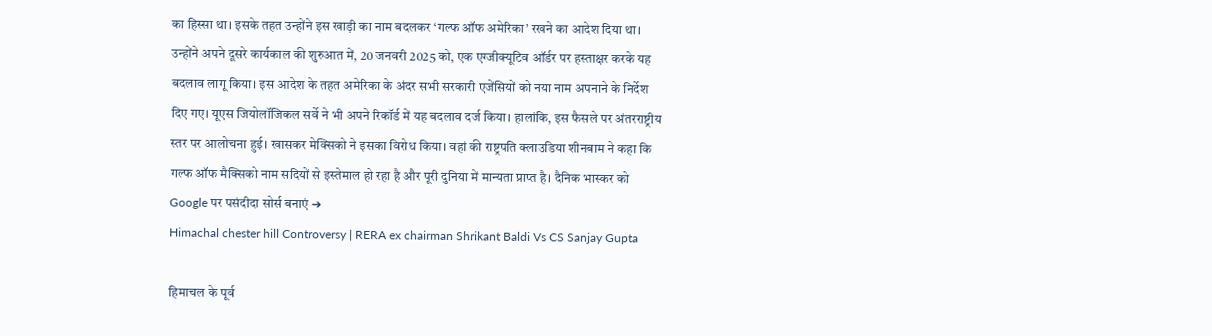का हिस्सा था। इसके तहत उन्होंने इस खाड़ी का नाम बदलकर ‘गल्फ ऑफ अमेरिका’ रखने का आदेश दिया था। उन्होंने अपने दूसरे कार्यकाल की शुरुआत में, 20 जनवरी 2025 को, एक एग्जीक्यूटिव ऑर्डर पर हस्ताक्षर करके यह बदलाव लागू किया। इस आदेश के तहत अमेरिका के अंदर सभी सरकारी एजेंसियों को नया नाम अपनाने के निर्देश दिए गए। यूएस जियोलॉजिकल सर्वे ने भी अपने रिकॉर्ड में यह बदलाव दर्ज किया। हालांकि, इस फैसले पर अंतरराष्ट्रीय स्तर पर आलोचना हुई। खासकर मेक्सिको ने इसका विरोध किया। वहां की राष्ट्रपति क्लाउडिया शीनबाम ने कहा कि गल्फ ऑफ मैक्सिको नाम सदियों से इस्तेमाल हो रहा है और पूरी दुनिया में मान्यता प्राप्त है। दैनिक भास्कर को Google पर पसंदीदा सोर्स बनाएं ➔
Himachal chester hill Controversy | RERA ex chairman Shrikant Baldi Vs CS Sanjay Gupta

हिमाचल के पूर्व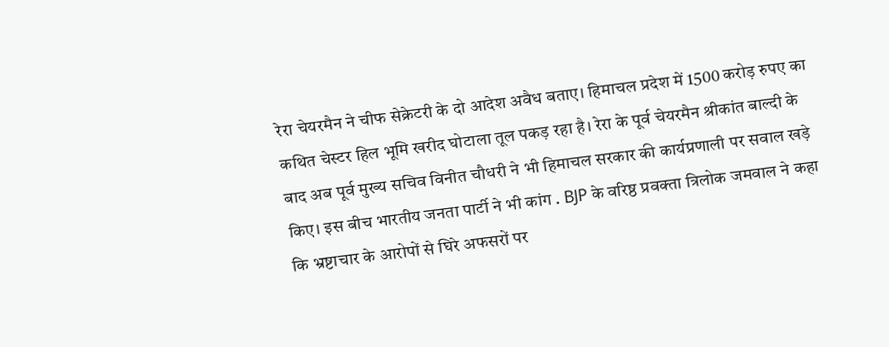रेरा चेयरमैन ने चीफ सेक्रेटरी के दो आदेश अवैध बताए। हिमाचल प्रदेश में 1500 करोड़ रुपए का कथित चेस्टर हिल भूमि खरीद घोटाला तूल पकड़ रहा है। रेरा के पूर्व चेयरमैन श्रीकांत बाल्दी के बाद अब पूर्व मुख्य सचिव विनीत चौधरी ने भी हिमाचल सरकार की कार्यप्रणाली पर सवाल खड़े किए। इस बीच भारतीय जनता पार्टी ने भी कांग . BJP के वरिष्ठ प्रवक्ता त्रिलोक जमवाल ने कहा कि भ्रष्टाचार के आरोपों से घिरे अफसरों पर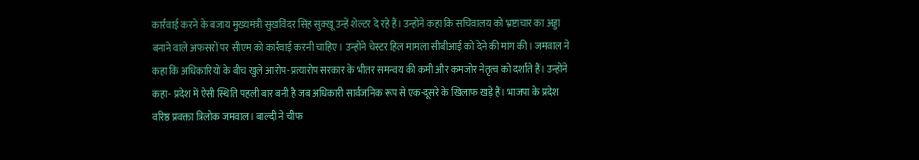कार्रवाई करने के बजाय मुख्यमंत्री सुखविंदर सिंह सुक्खू उन्हें शेल्टर दे रहे हैं। उन्होंने कहा कि सचिवालय को भ्रष्टाचार का अड्डा बनाने वाले अफसरों पर सीएम को कार्रवाई करनी चाहिए। उन्होंने चेस्टर हिल मामला सीबीआई को देने की मांग की। जमवाल ने कहा कि अधिकारियों के बीच खुले आरोप-प्रत्यारोप सरकार के भीतर समन्वय की कमी और कमजोर नेतृत्व को दर्शाते हैं। उन्होंने कहा- प्रदेश में ऐसी स्थिति पहली बार बनी है जब अधिकारी सार्वजनिक रूप से एक-दूसरे के खिलाफ खड़े हैं। भाजपा के प्रदेश वरिष्ठ प्रवक्ता त्रिलोक जमवाल। बाल्दी ने चीफ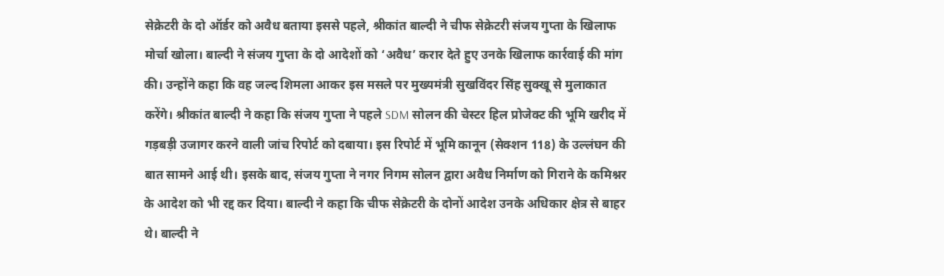सेक्रेटरी के दो ऑर्डर को अवैध बताया इससे पहले, श्रीकांत बाल्दी ने चीफ सेक्रेटरी संजय गुप्ता के खिलाफ मोर्चा खोला। बाल्दी ने संजय गुप्ता के दो आदेशों को ‘अवैध’ करार देते हुए उनके खिलाफ कार्रवाई की मांग की। उन्होंने कहा कि वह जल्द शिमला आकर इस मसले पर मुख्यमंत्री सुखविंदर सिंह सुक्खू से मुलाकात करेंगे। श्रीकांत बाल्दी ने कहा कि संजय गुप्ता ने पहले SDM सोलन की चेस्टर हिल प्रोजेक्ट की भूमि खरीद में गड़बड़ी उजागर करने वाली जांच रिपोर्ट को दबाया। इस रिपोर्ट में भूमि कानून (सेक्शन 118) के उल्लंघन की बात सामने आई थी। इसके बाद, संजय गुप्ता ने नगर निगम सोलन द्वारा अवैध निर्माण को गिराने के कमिश्नर के आदेश को भी रद्द कर दिया। बाल्दी ने कहा कि चीफ सेक्रेटरी के दोनों आदेश उनके अधिकार क्षेत्र से बाहर थे। बाल्दी ने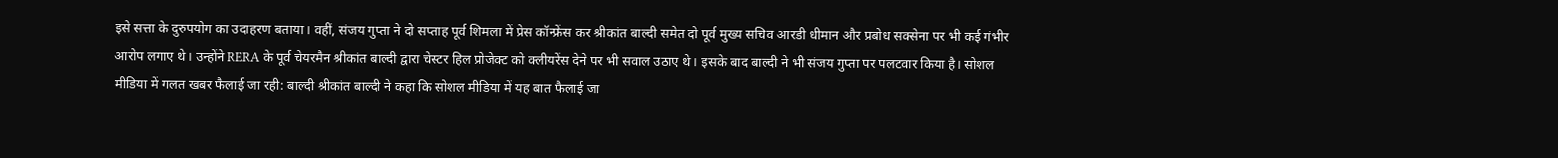इसे सत्ता के दुरुपयोग का उदाहरण बताया। वहीं, संजय गुप्ता ने दो सप्ताह पूर्व शिमला में प्रेस कॉन्फ्रेंस कर श्रीकांत बाल्दी समेत दो पूर्व मुख्य सचिव आरडी धीमान और प्रबोध सक्सेना पर भी कई गंभीर आरोप लगाए थे। उन्होंने RERA के पूर्व चेयरमैन श्रीकांत बाल्दी द्वारा चेस्टर हिल प्रोजेक्ट को क्लीयरेंस देने पर भी सवाल उठाए थे। इसके बाद बाल्दी ने भी संजय गुप्ता पर पलटवार किया है। सोशल मीडिया में गलत खबर फैलाई जा रही: बाल्दी श्रीकांत बाल्दी ने कहा कि सोशल मीडिया में यह बात फैलाई जा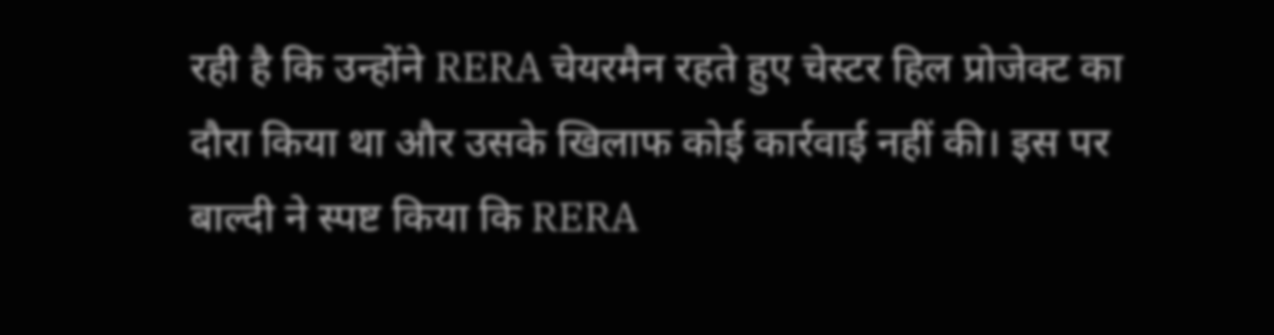रही है कि उन्होंने RERA चेयरमैन रहते हुए चेस्टर हिल प्रोजेक्ट का दौरा किया था और उसके खिलाफ कोई कार्रवाई नहीं की। इस पर बाल्दी ने स्पष्ट किया कि RERA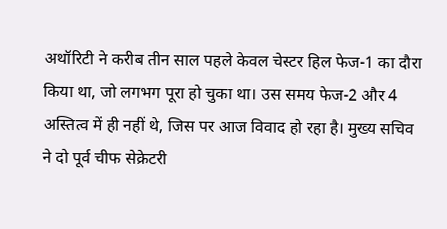अथॉरिटी ने करीब तीन साल पहले केवल चेस्टर हिल फेज-1 का दौरा किया था, जो लगभग पूरा हो चुका था। उस समय फेज-2 और 4 अस्तित्व में ही नहीं थे, जिस पर आज विवाद हो रहा है। मुख्य सचिव ने दो पूर्व चीफ सेक्रेटरी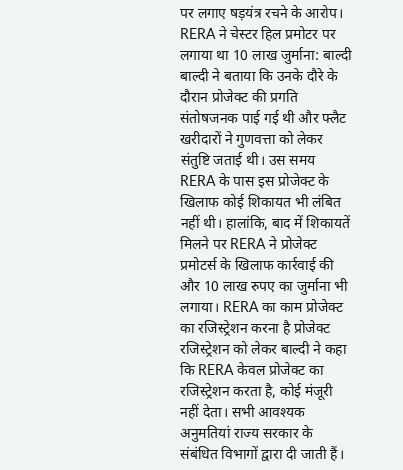पर लगाए षड़यंत्र रचने के आरोप। RERA ने चेस्टर हिल प्रमोटर पर लगाया था 10 लाख जुर्माना: बाल्दी बाल्दी ने बताया कि उनके दौरे के दौरान प्रोजेक्ट की प्रगति संतोषजनक पाई गई थी और फ्लैट खरीदारों ने गुणवत्ता को लेकर संतुष्टि जताई थी। उस समय RERA के पास इस प्रोजेक्ट के खिलाफ कोई शिकायत भी लंबित नहीं थी। हालांकि, बाद में शिकायतें मिलने पर RERA ने प्रोजेक्ट प्रमोटर्स के खिलाफ कार्रवाई की और 10 लाख रुपए का जुर्माना भी लगाया। RERA का काम प्रोजेक्ट का रजिस्ट्रेशन करना है प्रोजेक्ट रजिस्ट्रेशन को लेकर बाल्दी ने कहा कि RERA केवल प्रोजेक्ट का रजिस्ट्रेशन करता है, कोई मंजूरी नहीं देता। सभी आवश्यक अनुमतियां राज्य सरकार के संबंधित विभागों द्वारा दी जाती हैं।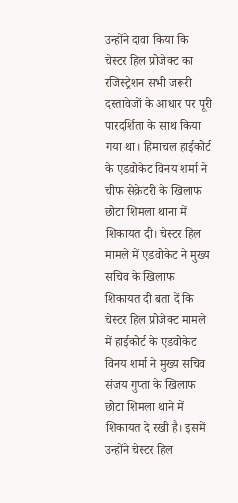उन्होंने दावा किया कि चेस्टर हिल प्रोजेक्ट का रजिस्ट्रेशन सभी जरूरी दस्तावेजों के आधार पर पूरी पारदर्शिता के साथ किया गया था। हिमाचल हाईकोर्ट के एडवोकेट विनय शर्मा ने चीफ सेक्रेटरी के खिलाफ छोटा शिमला थाना में शिकायत दी। चेस्टर हिल मामले में एडवोकेट ने मुख्य सचिव के खिलाफ शिकायत दी बता दें कि चेस्टर हिल प्रोजेक्ट मामले में हाईकोर्ट के एडवोकेट विनय शर्मा ने मुख्य सचिव संजय गुप्ता के खिलाफ छोटा शिमला थाने में शिकायत दे रखी है। इसमें उन्होंने चेस्टर हिल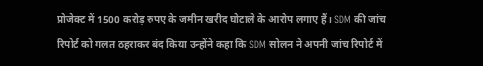प्रोजेक्ट में 1500 करोड़ रुपए के जमीन खरीद घोटाले के आरोप लगाए हैं। SDM की जांच रिपोर्ट को गलत ठहराकर बंद किया उन्होंने कहा कि SDM सोलन ने अपनी जांच रिपोर्ट में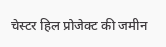चेस्टर हिल प्रोजेक्ट की जमीन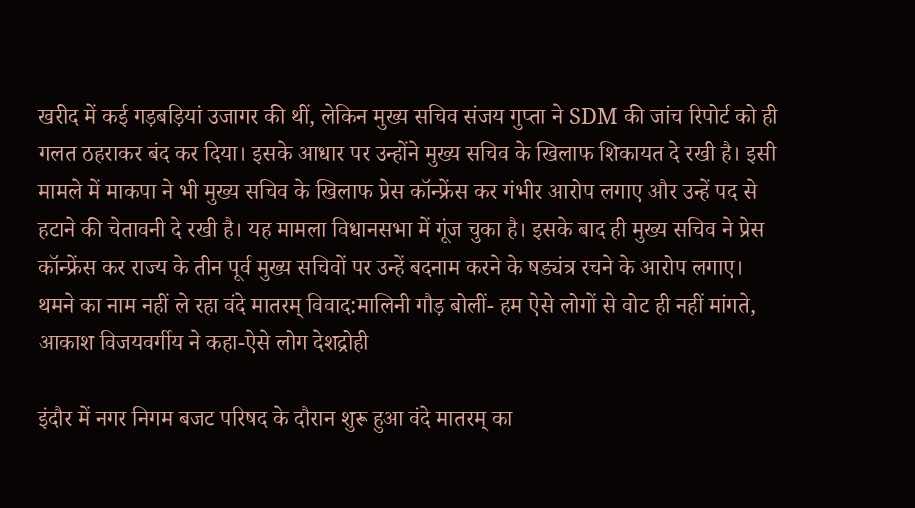खरीद में कई गड़बड़ियां उजागर की थीं, लेकिन मुख्य सचिव संजय गुप्ता ने SDM की जांच रिपोर्ट को ही गलत ठहराकर बंद कर दिया। इसके आधार पर उन्होंने मुख्य सचिव के खिलाफ शिकायत दे रखी है। इसी मामले में माकपा ने भी मुख्य सचिव के खिलाफ प्रेस कॉन्फ्रेंस कर गंभीर आरोप लगाए और उन्हें पद से हटाने की चेतावनी दे रखी है। यह मामला विधानसभा में गूंज चुका है। इसके बाद ही मुख्य सचिव ने प्रेस कॉन्फ्रेंस कर राज्य के तीन पूर्व मुख्य सचिवों पर उन्हें बदनाम करने के षड्यंत्र रचने के आरोप लगाए।
थमने का नाम नहीं ले रहा वंदे मातरम् विवाद:मालिनी गौड़ बोलीं- हम ऐसे लोगों से वोट ही नहीं मांगते, आकाश विजयवर्गीय ने कहा-ऐसे लोग देशद्रोही

इंदौर में नगर निगम बजट परिषद के दौरान शुरू हुआ वंदे मातरम् का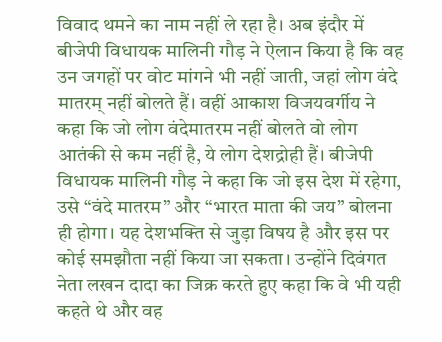विवाद थमने का नाम नहीं ले रहा है। अब इंदौर में बीजेपी विधायक मालिनी गौड़ ने ऐलान किया है कि वह उन जगहों पर वोट मांगने भी नहीं जाती, जहां लोग वंदे मातरम् नहीं बोलते हैं। वहीं आकाश विजयवर्गीय ने कहा कि जो लोग वंदेमातरम नहीं बोलते वो लोग आतंकी से कम नहीं है, ये लोग देशद्रोही हैं। बीजेपी विधायक मालिनी गौड़ ने कहा कि जो इस देश में रहेगा, उसे “वंदे मातरम” और “भारत माता की जय” बोलना ही होगा। यह देशभक्ति से जुड़ा विषय है और इस पर कोई समझौता नहीं किया जा सकता। उन्होंने दिवंगत नेता लखन दादा का जिक्र करते हुए कहा कि वे भी यही कहते थे और वह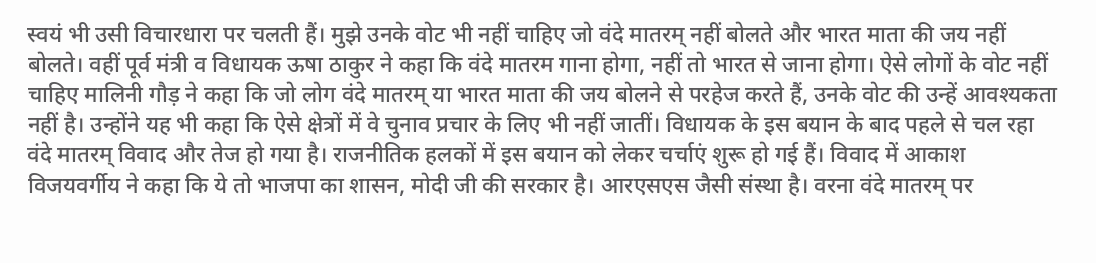स्वयं भी उसी विचारधारा पर चलती हैं। मुझे उनके वोट भी नहीं चाहिए जो वंदे मातरम् नहीं बोलते और भारत माता की जय नहीं बोलते। वहीं पूर्व मंत्री व विधायक ऊषा ठाकुर ने कहा कि वंदे मातरम गाना होगा, नहीं तो भारत से जाना होगा। ऐसे लोगों के वोट नहीं चाहिए मालिनी गौड़ ने कहा कि जो लोग वंदे मातरम् या भारत माता की जय बोलने से परहेज करते हैं, उनके वोट की उन्हें आवश्यकता नहीं है। उन्होंने यह भी कहा कि ऐसे क्षेत्रों में वे चुनाव प्रचार के लिए भी नहीं जातीं। विधायक के इस बयान के बाद पहले से चल रहा वंदे मातरम् विवाद और तेज हो गया है। राजनीतिक हलकों में इस बयान को लेकर चर्चाएं शुरू हो गई हैं। विवाद में आकाश विजयवर्गीय ने कहा कि ये तो भाजपा का शासन, मोदी जी की सरकार है। आरएसएस जैसी संस्था है। वरना वंदे मातरम् पर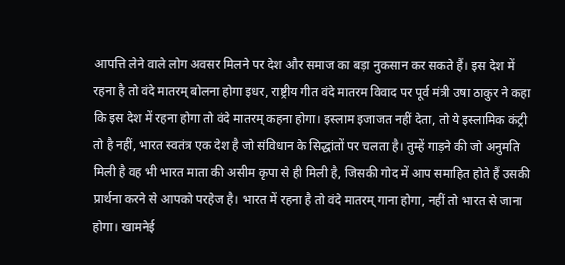आपत्ति लेने वाले लोग अवसर मिलने पर देश और समाज का बड़ा नुकसान कर सकते हैं। इस देश में रहना है तो वंदे मातरम् बोलना होगा इधर, राष्ट्रीय गीत वंदे मातरम विवाद पर पूर्व मंत्री उषा ठाकुर ने कहा कि इस देश में रहना होगा तो वंदे मातरम् कहना होगा। इस्लाम इजाजत नहीं देता, तो ये इस्लामिक कंट्री तो है नहीं, भारत स्वतंत्र एक देश है जो संविधान के सिद्धांतों पर चलता है। तुम्हें गाड़ने की जो अनुमति मिली है वह भी भारत माता की असीम कृपा से ही मिली है, जिसकी गोद में आप समाहित होते हैं उसकी प्रार्थना करने से आपको परहेज है। भारत में रहना है तो वंदे मातरम् गाना होगा, नहीं तो भारत से जाना होगा। खामनेई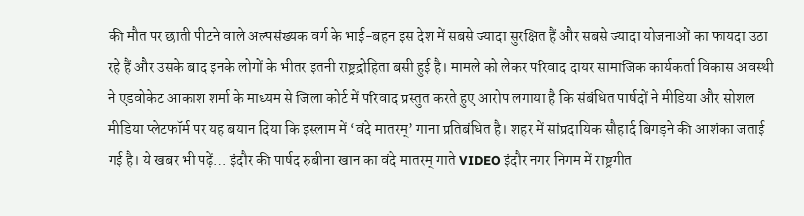की मौत पर छाती पीटने वाले अल्पसंख्यक वर्ग के भाई-बहन इस देश में सबसे ज्यादा सुरक्षित हैं और सबसे ज्यादा योजनाओं का फायदा उठा रहे हैं और उसके बाद इनके लोगों के भीतर इतनी राष्ट्रद्रोहिता बसी हुई है। मामले को लेकर परिवाद दायर सामाजिक कार्यकर्ता विकास अवस्थी ने एडवोकेट आकाश शर्मा के माध्यम से जिला कोर्ट में परिवाद प्रस्तुत करते हुए आरोप लगाया है कि संबंधित पार्षदों ने मीडिया और सोशल मीडिया प्लेटफॉर्म पर यह बयान दिया कि इस्लाम में ‘वंदे मातरम्’ गाना प्रतिबंधित है। शहर में सांप्रदायिक सौहार्द बिगड़ने की आशंका जताई गई है। ये खबर भी पढ़ें… इंदौर की पार्षद रुबीना खान का वंदे मातरम् गाते VIDEO इंदौर नगर निगम में राष्ट्रगीत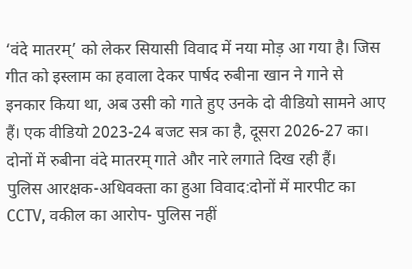‘वंदे मातरम्’ को लेकर सियासी विवाद में नया मोड़ आ गया है। जिस गीत को इस्लाम का हवाला देकर पार्षद रुबीना खान ने गाने से इनकार किया था, अब उसी को गाते हुए उनके दो वीडियो सामने आए हैं। एक वीडियो 2023-24 बजट सत्र का है, दूसरा 2026-27 का। दोनों में रुबीना वंदे मातरम् गाते और नारे लगाते दिख रही हैं।
पुलिस आरक्षक-अधिवक्ता का हुआ विवाद:दोनों में मारपीट का CCTV, वकील का आरोप- पुलिस नहीं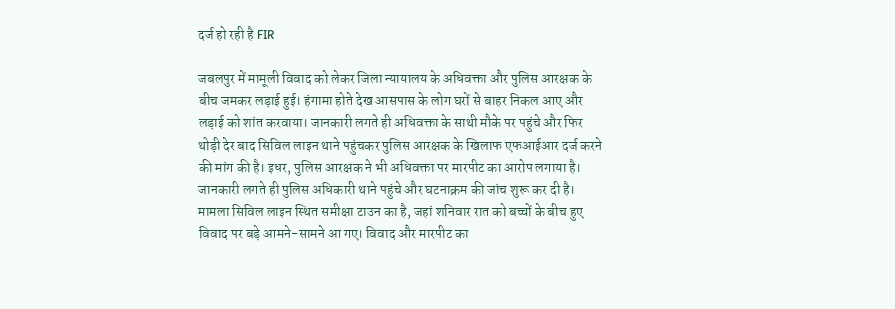दर्ज हो रही है FIR

जबलपुर में मामूली विवाद को लेकर जिला न्यायालय के अधिवक्ता और पुलिस आरक्षक के बीच जमकर लड़ाई हुई। हंगामा होते देख आसपास के लोग घरों से बाहर निकल आए और लड़ाई को शांत करवाया। जानकारी लगते ही अधिवक्ता के साथी मौके पर पहुंचे और फिर थोड़ी देर बाद सिविल लाइन थाने पहुंचकर पुलिस आरक्षक के खिलाफ एफआईआर दर्ज करने की मांग की है। इधर, पुलिस आरक्षक ने भी अधिवक्ता पर मारपीट का आरोप लगाया है। जानकारी लगते ही पुलिस अधिकारी थाने पहुंचे और घटनाक्रम की जांच शुरू कर दी है। मामला सिविल लाइन स्थित समीक्षा टाउन का है, जहां शनिवार रात को बच्चों के बीच हुए विवाद पर बड़े आमने-सामने आ गए। विवाद और मारपीट का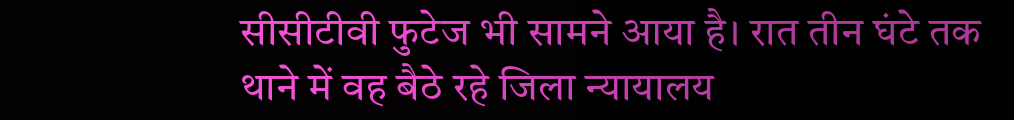सीसीटीवी फुटेज भी सामने आया है। रात तीन घंटे तक थाने में वह बैठे रहे जिला न्यायालय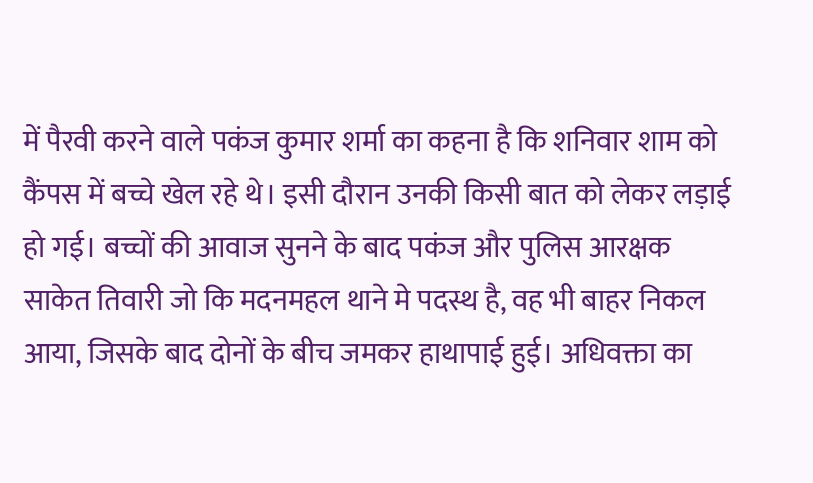में पैरवी करने वाले पकंज कुमार शर्मा का कहना है कि शनिवार शाम को कैंपस में बच्चे खेल रहे थे। इसी दौरान उनकी किसी बात को लेकर लड़ाई हो गई। बच्चों की आवाज सुनने के बाद पकंज और पुलिस आरक्षक साकेत तिवारी जो कि मदनमहल थाने मे पदस्थ है, वह भी बाहर निकल आया, जिसके बाद दोनों के बीच जमकर हाथापाई हुई। अधिवक्ता का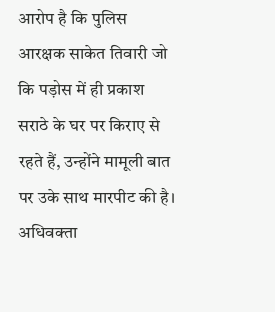आरोप है कि पुलिस आरक्षक साकेत तिवारी जो कि पड़ोस में ही प्रकाश सराठे के घर पर किराए से रहते हैं, उन्होंने मामूली बात पर उके साथ मारपीट की है। अधिवक्ता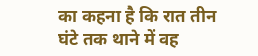का कहना है कि रात तीन घंटे तक थाने में वह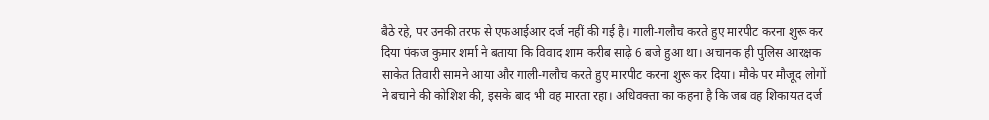बैठे रहे, पर उनकी तरफ से एफआईआर दर्ज नहीं की गई है। गाली-गलौच करते हुए मारपीट करना शुरू कर दिया पंकज कुमार शर्मा ने बताया कि विवाद शाम करीब साढ़े 6 बजे हुआ था। अचानक ही पुलिस आरक्षक साकेत तिवारी सामने आया और गाली-गलौच करते हुए मारपीट करना शुरू कर दिया। मौके पर मौजूद लोगों ने बचाने की कोशिश की, इसके बाद भी वह मारता रहा। अधिवक्ता का कहना है कि जब वह शिकायत दर्ज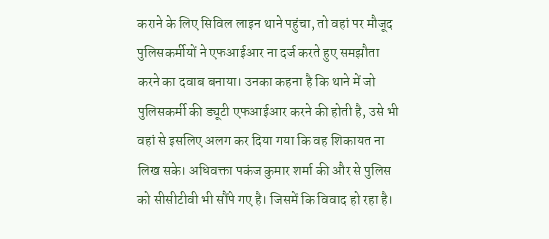कराने के लिए सिविल लाइन थाने पहुंचा, तो वहां पर मौजूद पुलिसकर्मीयों ने एफआईआर ना दर्ज करते हुए समझौता करने का दवाब बनाया। उनका कहना है कि थाने में जो पुलिसकर्मी की ड्यूटी एफआईआर करने की होती है, उसे भी वहां से इसलिए अलग कर दिया गया कि वह शिकायत ना लिख सके। अधिवक्ता पकंज कुमार शर्मा की और से पुलिस को सीसीटीवी भी सौंपे गए है। जिसमें कि विवाद हो रहा है।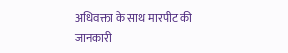अधिवक्ता के साथ मारपीट की जानकारी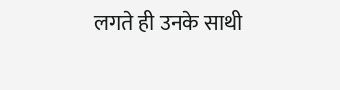लगते ही उनके साथी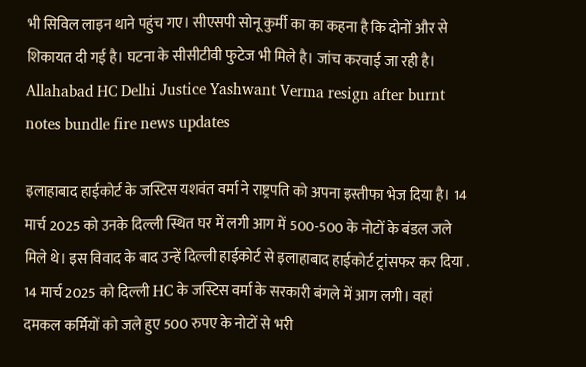भी सिविल लाइन थाने पहुंच गए। सीएसपी सोनू कुर्मी का का कहना है कि दोनों और से शिकायत दी गई है। घटना के सीसीटीवी फुटेज भी मिले है। जांच करवाई जा रही है।
Allahabad HC Delhi Justice Yashwant Verma resign after burnt notes bundle fire news updates

इलाहाबाद हाईकोर्ट के जस्टिस यशवंत वर्मा ने राष्ट्रपति को अपना इस्तीफा भेज दिया है। 14 मार्च 2025 को उनके दिल्ली स्थित घर में लगी आग में 500-500 के नोटों के बंडल जले मिले थे। इस विवाद के बाद उन्हें दिल्ली हाईकोर्ट से इलाहाबाद हाईकोर्ट ट्रांसफर कर दिया . 14 मार्च 2025 को दिल्ली HC के जस्टिस वर्मा के सरकारी बंगले में आग लगी। वहां दमकल कर्मियों को जले हुए 500 रुपए के नोटों से भरी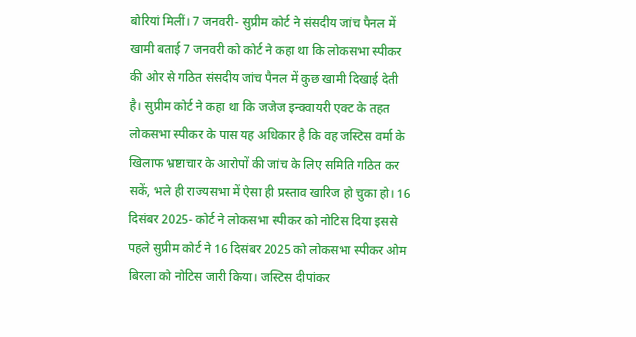बोरियां मिलीं। 7 जनवरी- सुप्रीम कोर्ट ने संसदीय जांच पैनल में खामी बताई 7 जनवरी को कोर्ट ने कहा था कि लोकसभा स्पीकर की ओर से गठित संसदीय जांच पैनल में कुछ खामी दिखाई देती है। सुप्रीम कोर्ट ने कहा था कि जजेज इन्क्वायरी एक्ट के तहत लोकसभा स्पीकर के पास यह अधिकार है कि वह जस्टिस वर्मा के खिलाफ भ्रष्टाचार के आरोपों की जांच के लिए समिति गठित कर सकें, भले ही राज्यसभा में ऐसा ही प्रस्ताव खारिज हो चुका हो। 16 दिसंबर 2025- कोर्ट ने लोकसभा स्पीकर को नोटिस दिया इससे पहले सुप्रीम कोर्ट ने 16 दिसंबर 2025 को लोकसभा स्पीकर ओम बिरला को नोटिस जारी किया। जस्टिस दीपांकर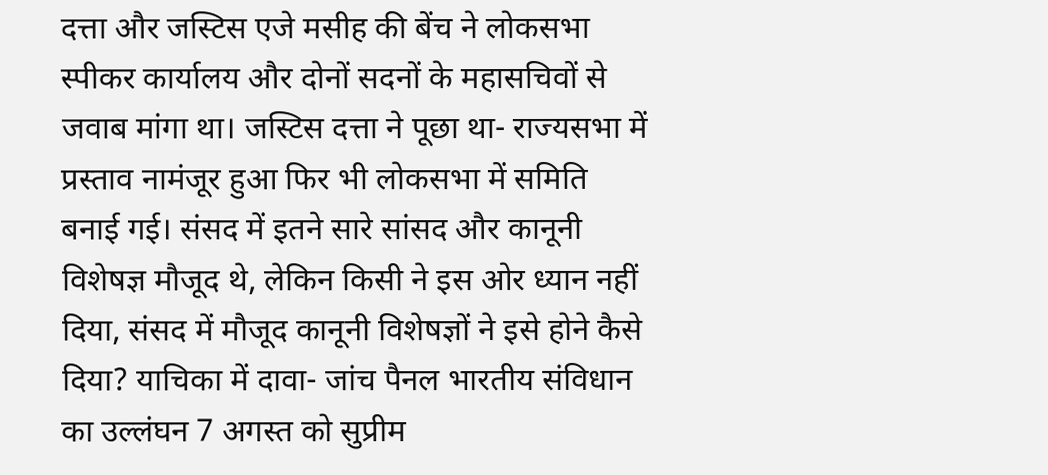दत्ता और जस्टिस एजे मसीह की बेंच ने लोकसभा स्पीकर कार्यालय और दोनों सदनों के महासचिवों से जवाब मांगा था। जस्टिस दत्ता ने पूछा था- राज्यसभा में प्रस्ताव नामंजूर हुआ फिर भी लोकसभा में समिति बनाई गई। संसद में इतने सारे सांसद और कानूनी विशेषज्ञ मौजूद थे, लेकिन किसी ने इस ओर ध्यान नहीं दिया, संसद में मौजूद कानूनी विशेषज्ञों ने इसे होने कैसे दिया? याचिका में दावा- जांच पैनल भारतीय संविधान का उल्लंघन 7 अगस्त को सुप्रीम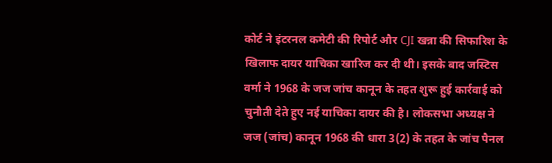कोर्ट ने इंटरनल कमेटी की रिपोर्ट और CJI खन्ना की सिफारिश के खिलाफ दायर याचिका खारिज कर दी थी। इसके बाद जस्टिस वर्मा ने 1968 के जज जांच कानून के तहत शुरू हुई कार्रवाई को चुनौती देते हुए नई याचिका दायर की है। लोकसभा अध्यक्ष ने जज (जांच) कानून 1968 की धारा 3(2) के तहत के जांच पैनल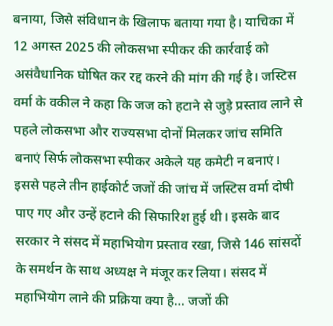बनाया, जिसे संविधान के खिलाफ बताया गया है। याचिका में 12 अगस्त 2025 की लोकसभा स्पीकर की कार्रवाई को असंवैधानिक घोषित कर रद्द करने की मांग की गई है। जस्टिस वर्मा के वकील ने कहा कि जज को हटाने से जुड़े प्रस्ताव लाने से पहले लोकसभा और राज्यसभा दोनों मिलकर जांच समिति बनाएं सिर्फ लोकसभा स्पीकर अकेले यह कमेटी न बनाएं। इससे पहले तीन हाईकोर्ट जजों की जांच में जस्टिस वर्मा दोषी पाए गए और उन्हें हटाने की सिफारिश हुई थी। इसके बाद सरकार ने संसद में महाभियोग प्रस्ताव रखा, जिसे 146 सांसदों के समर्थन के साथ अध्यक्ष ने मंजूर कर लिया। संसद में महाभियोग लाने की प्रक्रिया क्या है… जजों की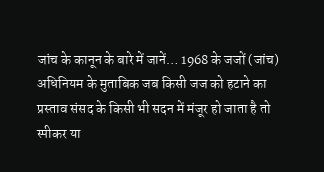जांच के कानून के बारे में जानें… 1968 के जजों (जांच) अधिनियम के मुताबिक जब किसी जज को हटाने का प्रस्ताव संसद के किसी भी सदन में मंजूर हो जाता है तो स्पीकर या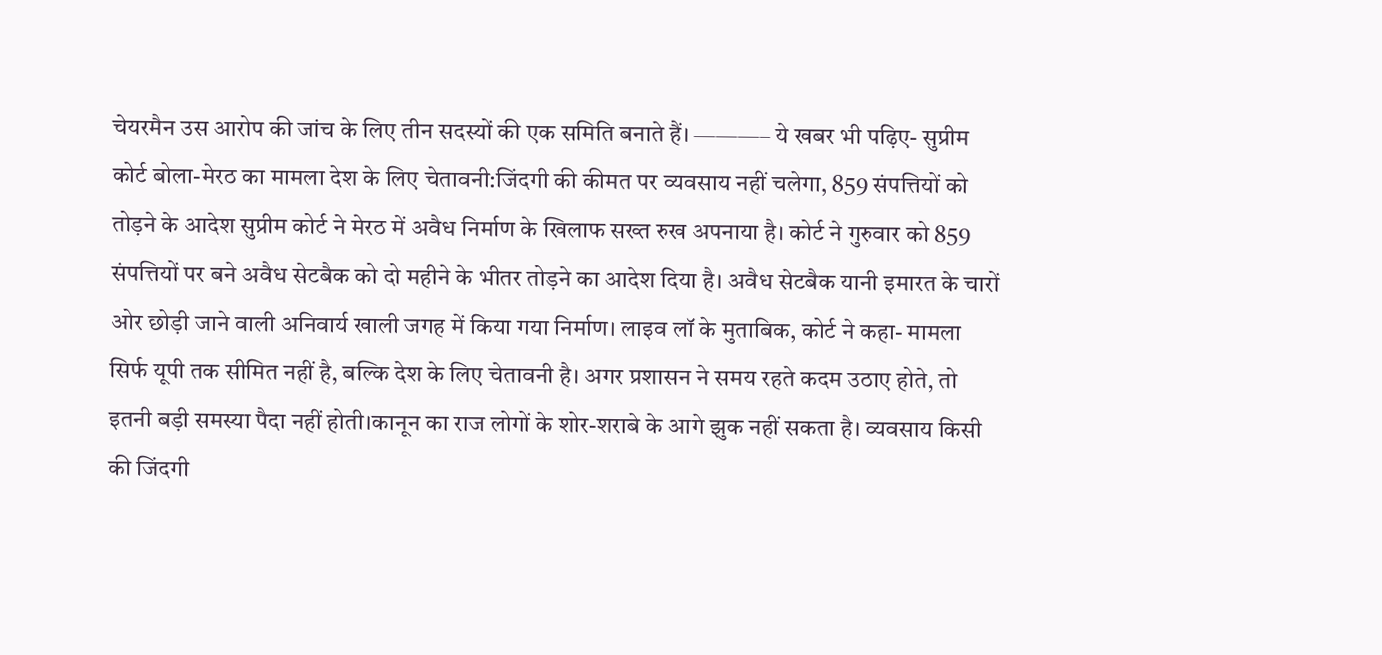चेयरमैन उस आरोप की जांच के लिए तीन सदस्यों की एक समिति बनाते हैं। ———– ये खबर भी पढ़िए- सुप्रीम कोर्ट बोला-मेरठ का मामला देश के लिए चेतावनी:जिंदगी की कीमत पर व्यवसाय नहीं चलेगा, 859 संपत्तियों को तोड़ने के आदेश सुप्रीम कोर्ट ने मेरठ में अवैध निर्माण के खिलाफ सख्त रुख अपनाया है। कोर्ट ने गुरुवार को 859 संपत्तियों पर बने अवैध सेटबैक को दो महीने के भीतर तोड़ने का आदेश दिया है। अवैध सेटबैक यानी इमारत के चारों ओर छोड़ी जाने वाली अनिवार्य खाली जगह में किया गया निर्माण। लाइव लॉ के मुताबिक, कोर्ट ने कहा- मामला सिर्फ यूपी तक सीमित नहीं है, बल्कि देश के लिए चेतावनी है। अगर प्रशासन ने समय रहते कदम उठाए होते, तो इतनी बड़ी समस्या पैदा नहीं होती।कानून का राज लोगों के शोर-शराबे के आगे झुक नहीं सकता है। व्यवसाय किसी की जिंदगी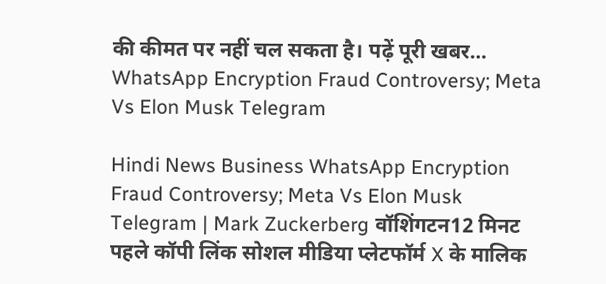की कीमत पर नहीं चल सकता है। पढ़ें पूरी खबर…
WhatsApp Encryption Fraud Controversy; Meta Vs Elon Musk Telegram

Hindi News Business WhatsApp Encryption Fraud Controversy; Meta Vs Elon Musk Telegram | Mark Zuckerberg वॉशिंगटन12 मिनट पहले कॉपी लिंक सोशल मीडिया प्लेटफॉर्म X के मालिक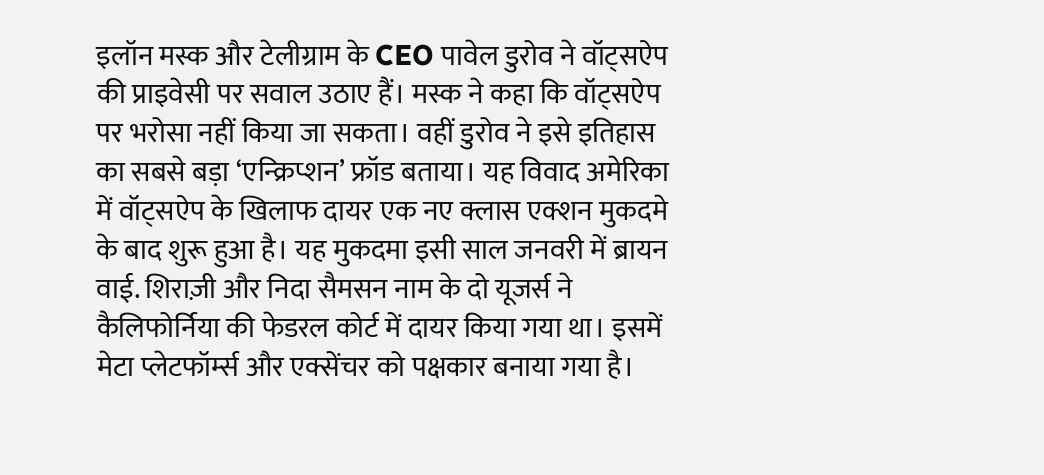इलॉन मस्क और टेलीग्राम के CEO पावेल डुरोव ने वॉट्सऐप की प्राइवेसी पर सवाल उठाए हैं। मस्क ने कहा कि वॉट्सऐप पर भरोसा नहीं किया जा सकता। वहीं डुरोव ने इसे इतिहास का सबसे बड़ा ‘एन्क्रिप्शन’ फ्रॉड बताया। यह विवाद अमेरिका में वॉट्सऐप के खिलाफ दायर एक नए क्लास एक्शन मुकदमे के बाद शुरू हुआ है। यह मुकदमा इसी साल जनवरी में ब्रायन वाई. शिराज़ी और निदा सैमसन नाम के दो यूजर्स ने कैलिफोर्निया की फेडरल कोर्ट में दायर किया गया था। इसमें मेटा प्लेटफॉर्म्स और एक्सेंचर को पक्षकार बनाया गया है।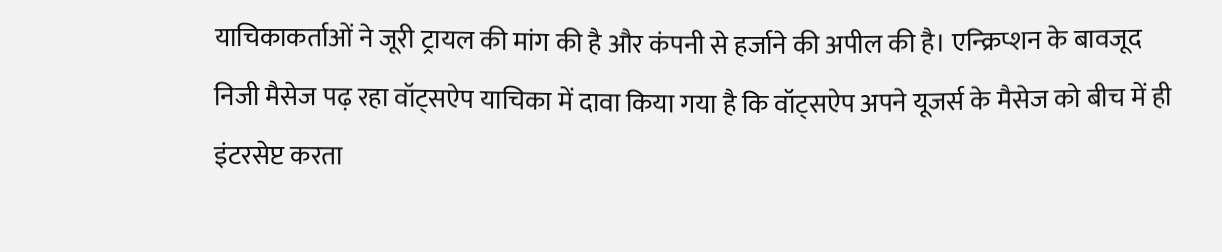याचिकाकर्ताओं ने जूरी ट्रायल की मांग की है और कंपनी से हर्जाने की अपील की है। एन्क्रिप्शन के बावजूद निजी मैसेज पढ़ रहा वॉट्सऐप याचिका में दावा किया गया है कि वॉट्सऐप अपने यूजर्स के मैसेज को बीच में ही इंटरसेप्ट करता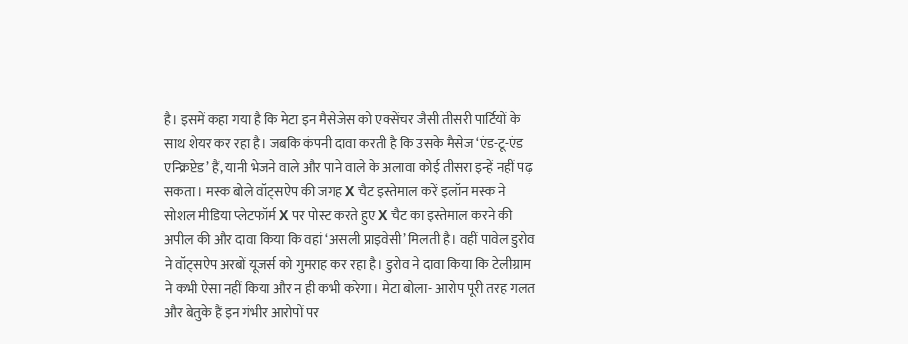है। इसमें कहा गया है कि मेटा इन मैसेजेस को एक्सेंचर जैसी तीसरी पार्टियों के साथ शेयर कर रहा है। जबकि कंपनी दावा करती है कि उसके मैसेज ‘एंड-टू-एंड एन्क्रिप्टेड’ हैं, यानी भेजने वाले और पाने वाले के अलावा कोई तीसरा इन्हें नहीं पढ़ सकता। मस्क बोले वॉट्सऐप की जगह X चैट इस्तेमाल करें इलॉन मस्क ने सोशल मीडिया प्लेटफॉर्म X पर पोस्ट करते हुए X चैट का इस्तेमाल करने की अपील की और दावा किया कि वहां ‘असली प्राइवेसी’ मिलती है। वहीं पावेल डुरोव ने वॉट्सऐप अरबों यूजर्स को गुमराह कर रहा है। डुरोव ने दावा किया कि टेलीग्राम ने कभी ऐसा नहीं किया और न ही कभी करेगा। मेटा बोला- आरोप पूरी तरह गलत और बेतुके हैं इन गंभीर आरोपों पर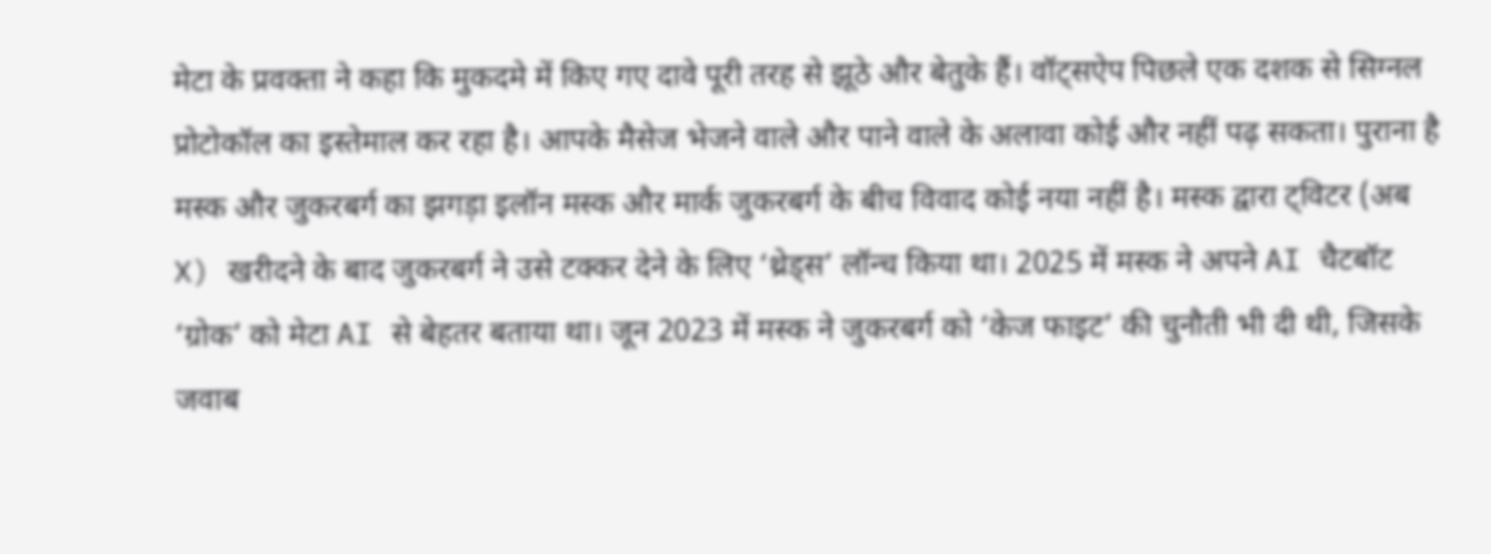मेटा के प्रवक्ता ने कहा कि मुकदमे में किए गए दावे पूरी तरह से झूठे और बेतुके हैं। वॉट्सऐप पिछले एक दशक से सिग्नल प्रोटोकॉल का इस्तेमाल कर रहा है। आपके मैसेज भेजने वाले और पाने वाले के अलावा कोई और नहीं पढ़ सकता। पुराना है मस्क और जुकरबर्ग का झगड़ा इलॉन मस्क और मार्क जुकरबर्ग के बीच विवाद कोई नया नहीं है। मस्क द्वारा ट्विटर (अब X) खरीदने के बाद जुकरबर्ग ने उसे टक्कर देने के लिए ‘थ्रेड्स’ लॉन्च किया था। 2025 में मस्क ने अपने AI चैटबॉट ‘ग्रोक’ को मेटा AI से बेहतर बताया था। जून 2023 में मस्क ने जुकरबर्ग को ‘केज फाइट’ की चुनौती भी दी थी, जिसके जवाब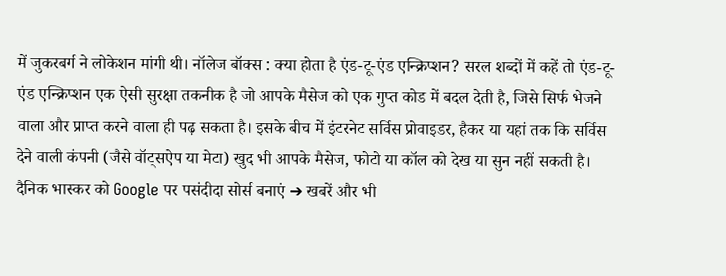में जुकरबर्ग ने लोकेशन मांगी थी। नॉलेज बॉक्स : क्या होता है एंड-टू-एंड एन्क्रिप्शन? सरल शब्दों में कहें तो एंड-टू-एंड एन्क्रिप्शन एक ऐसी सुरक्षा तकनीक है जो आपके मैसेज को एक गुप्त कोड में बदल देती है, जिसे सिर्फ भेजने वाला और प्राप्त करने वाला ही पढ़ सकता है। इसके बीच में इंटरनेट सर्विस प्रोवाइडर, हैकर या यहां तक कि सर्विस देने वाली कंपनी (जैसे वॉट्सऐप या मेटा) खुद भी आपके मैसेज, फोटो या कॉल को देख या सुन नहीं सकती है। दैनिक भास्कर को Google पर पसंदीदा सोर्स बनाएं ➔ खबरें और भी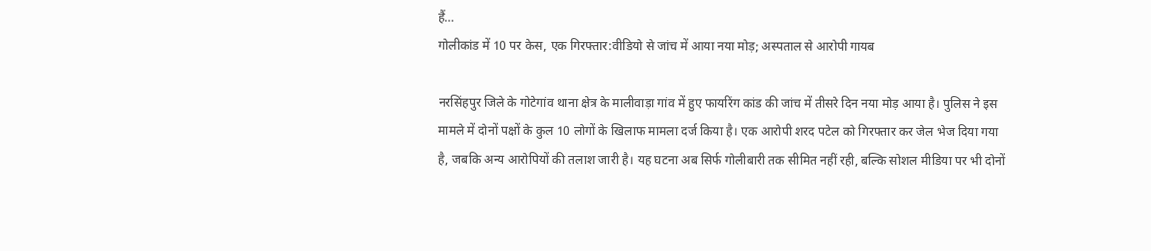हैं…
गोलीकांड में 10 पर केस, एक गिरफ्तार:वीडियो से जांच में आया नया मोड़; अस्पताल से आरोपी गायब

नरसिंहपुर जिले के गोटेगांव थाना क्षेत्र के मालीवाड़ा गांव में हुए फायरिंग कांड की जांच में तीसरे दिन नया मोड़ आया है। पुलिस ने इस मामले में दोनों पक्षों के कुल 10 लोगों के खिलाफ मामला दर्ज किया है। एक आरोपी शरद पटेल को गिरफ्तार कर जेल भेज दिया गया है, जबकि अन्य आरोपियों की तलाश जारी है। यह घटना अब सिर्फ गोलीबारी तक सीमित नहीं रही, बल्कि सोशल मीडिया पर भी दोनों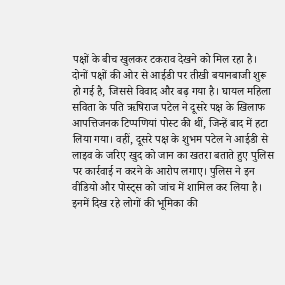पक्षों के बीच खुलकर टकराव देखने को मिल रहा है। दोनों पक्षों की ओर से आईडी पर तीखी बयानबाजी शुरू हो गई है, जिससे विवाद और बढ़ गया है। घायल महिला सविता के पति ऋषिराज पटेल ने दूसरे पक्ष के खिलाफ आपत्तिजनक टिप्पणियां पोस्ट की थीं, जिन्हें बाद में हटा लिया गया। वहीं, दूसरे पक्ष के शुभम पटेल ने आईडी से लाइव के जरिए खुद को जान का खतरा बताते हुए पुलिस पर कार्रवाई न करने के आरोप लगाए। पुलिस ने इन वीडियो और पोस्ट्स को जांच में शामिल कर लिया है। इनमें दिख रहे लोगों की भूमिका की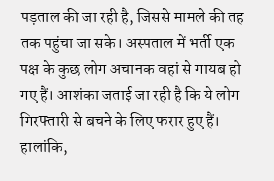पड़ताल की जा रही है, जिससे मामले की तह तक पहुंचा जा सके। अस्पताल में भर्ती एक पक्ष के कुछ लोग अचानक वहां से गायब हो गए हैं। आशंका जताई जा रही है कि ये लोग गिरफ्तारी से बचने के लिए फरार हुए हैं। हालांकि,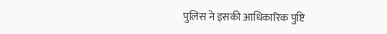पुलिस ने इसकी आधिकारिक पुष्टि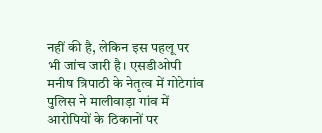नहीं की है, लेकिन इस पहलू पर भी जांच जारी है। एसडीओपी मनीष त्रिपाठी के नेतृत्व में गोटेगांव पुलिस ने मालीवाड़ा गांव में आरोपियों के ठिकानों पर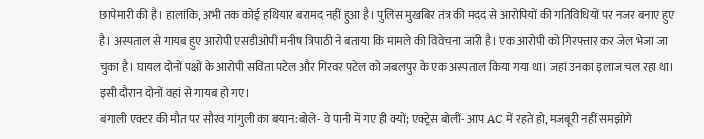छापेमारी की है। हालांकि, अभी तक कोई हथियार बरामद नहीं हुआ है। पुलिस मुखबिर तंत्र की मदद से आरोपियों की गतिविधियों पर नजर बनाए हुए है। अस्पताल से गायब हुए आरोपी एसडीओपी मनीष त्रिपाठी ने बताया कि मामले की विवेचना जारी है। एक आरोपी को गिरफ्तार कर जेल भेजा जा चुका है। घायल दोनों पक्षों के आरोपी सविता पटेल और गिरवर पटेल को जबलपुर के एक अस्पताल किया गया था। जहां उनका इलाज चल रहा था। इसी दौरान दोनों वहां से गायब हो गए।
बंगाली एक्टर की मौत पर सौरव गांगुली का बयान:बोले- वे पानी में गए ही क्यों; एक्ट्रेस बोलीं- आप AC में रहते हो, मजबूरी नहीं समझोगे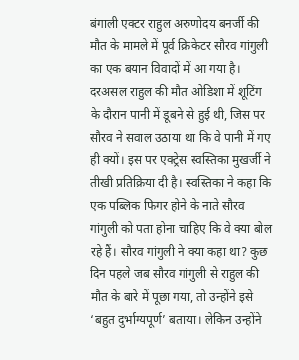बंगाली एक्टर राहुल अरुणोदय बनर्जी की मौत के मामले में पूर्व क्रिकेटर सौरव गांगुली का एक बयान विवादों में आ गया है। दरअसल राहुल की मौत ओडिशा में शूटिंग के दौरान पानी में डूबने से हुई थी, जिस पर सौरव ने सवाल उठाया था कि वे पानी में गए ही क्यों। इस पर एक्ट्रेस स्वस्तिका मुखर्जी ने तीखी प्रतिक्रिया दी है। स्वस्तिका ने कहा कि एक पब्लिक फिगर होने के नाते सौरव गांगुली को पता होना चाहिए कि वे क्या बोल रहे हैं। सौरव गांगुली ने क्या कहा था? कुछ दिन पहले जब सौरव गांगुली से राहुल की मौत के बारे में पूछा गया, तो उन्होंने इसे ‘बहुत दुर्भाग्यपूर्ण’ बताया। लेकिन उन्होंने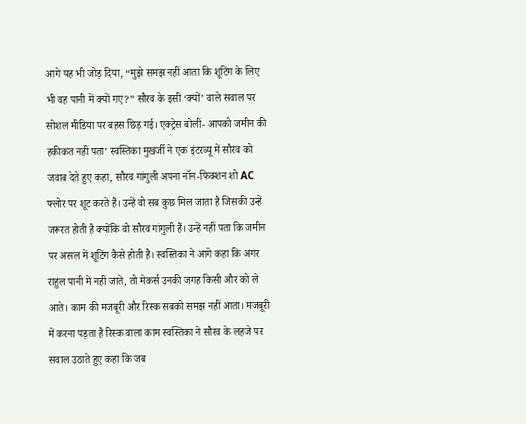आगे यह भी जोड़ दिया, “मुझे समझ नहीं आता कि शूटिंग के लिए भी वह पानी में क्यों गए?” सौरव के इसी ‘क्यों’ वाले सवाल पर सोशल मीडिया पर बहस छिड़ गई। एक्ट्रेस बोलीं- आपको जमीन की हकीकत नहीं पता’ स्वस्तिका मुखर्जी ने एक इंटरव्यू में सौरव को जवाब देते हुए कहा, सौरव गांगुली अपना नॉन-फिक्शन शो AC फ्लोर पर शूट करते हैं। उन्हें वो सब कुछ मिल जाता है जिसकी उन्हें जरूरत होती है क्योंकि वो सौरव गांगुली हैं। उन्हें नहीं पता कि जमीन पर असल में शूटिंग कैसे होती है। स्वस्तिका ने आगे कहा कि अगर राहुल पानी में नहीं जाते, तो मेकर्स उनकी जगह किसी और को ले आते। काम की मजबूरी और रिस्क सबको समझ नहीं आता। मजबूरी में करना पड़ता है रिस्क वाला काम स्वस्तिका ने सौरव के लहजे पर सवाल उठाते हुए कहा कि जब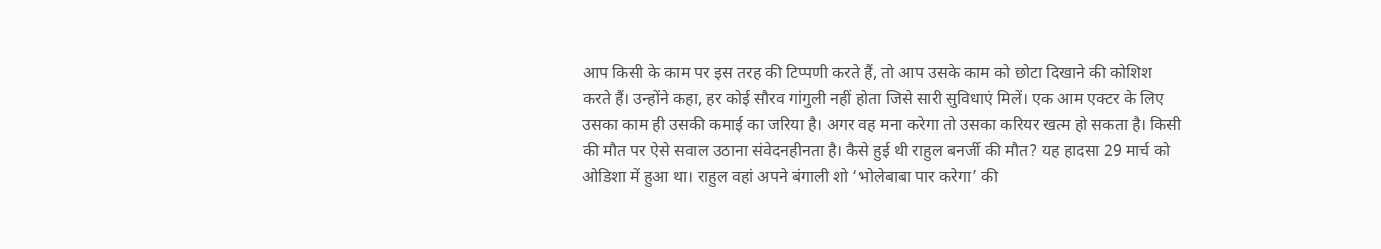आप किसी के काम पर इस तरह की टिप्पणी करते हैं, तो आप उसके काम को छोटा दिखाने की कोशिश करते हैं। उन्होंने कहा, हर कोई सौरव गांगुली नहीं होता जिसे सारी सुविधाएं मिलें। एक आम एक्टर के लिए उसका काम ही उसकी कमाई का जरिया है। अगर वह मना करेगा तो उसका करियर खत्म हो सकता है। किसी की मौत पर ऐसे सवाल उठाना संवेदनहीनता है। कैसे हुई थी राहुल बनर्जी की मौत? यह हादसा 29 मार्च को ओडिशा में हुआ था। राहुल वहां अपने बंगाली शो ‘भोलेबाबा पार करेगा’ की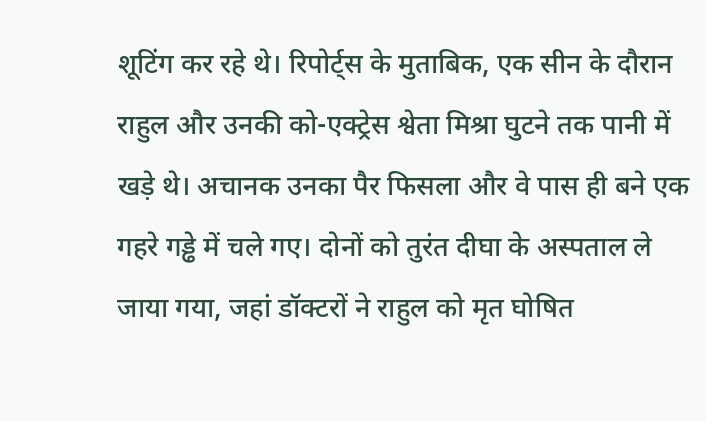शूटिंग कर रहे थे। रिपोर्ट्स के मुताबिक, एक सीन के दौरान राहुल और उनकी को-एक्ट्रेस श्वेता मिश्रा घुटने तक पानी में खड़े थे। अचानक उनका पैर फिसला और वे पास ही बने एक गहरे गड्ढे में चले गए। दोनों को तुरंत दीघा के अस्पताल ले जाया गया, जहां डॉक्टरों ने राहुल को मृत घोषित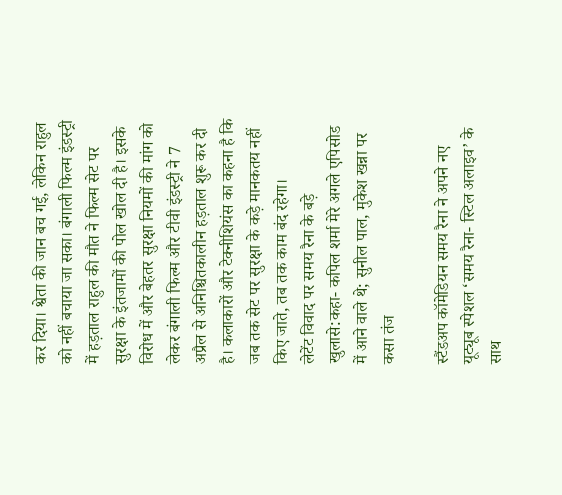कर दिया। श्वेता की जान बच गई, लेकिन राहुल को नहीं बचाया जा सका। बंगाली फिल्म इंडस्ट्री में हड़ताल राहुल की मौत ने फिल्म सेट पर सुरक्षा के इंतजामों की पोल खोल दी है। इसके विरोध में और बेहतर सुरक्षा नियमों की मांग को लेकर बंगाली फिल्म और टीवी इंडस्ट्री ने 7 अप्रैल से अनिश्चितकालीन हड़ताल शुरू कर दी है। कलाकारों और टेक्नीशियंस का कहना है कि जब तक सेट पर सुरक्षा के कड़े मानकतय नहीं किए जाते, तब तक काम बंद रहेगा।
लेटेंट विवाद पर समय रैना के बड़े खुलासे:कहा- कपिल शर्मा मेरे अगले एपिसोड में आने वाले थे; सुनील पाल, मुकेश खन्ना पर कसा तंज

स्टैंडअप कॉमेडियन समय रैना ने अपने नए यूट्यूब स्पेशल ‘समय रैना- स्टिल अलाइव’ के साथ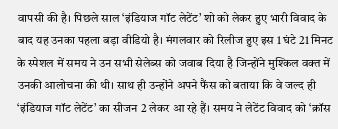वापसी की है। पिछले साल ‘इंडियाज गॉट लेटेंट’ शो को लेकर हुए भारी विवाद के बाद यह उनका पहला बड़ा वीडियो है। मंगलवार को रिलीज हुए इस 1 घंटे 21 मिनट के स्पेशल में समय ने उन सभी सेलेब्स को जवाब दिया है जिन्होंने मुश्किल वक्त में उनकी आलोचना की थी। साथ ही उन्होंने अपने फैंस को बताया कि वे जल्द ही ‘इंडियाज गॉट लेटेंट’ का सीजन 2 लेकर आ रहे हैं। समय ने लेटेंट विवाद को ‘क्रॉस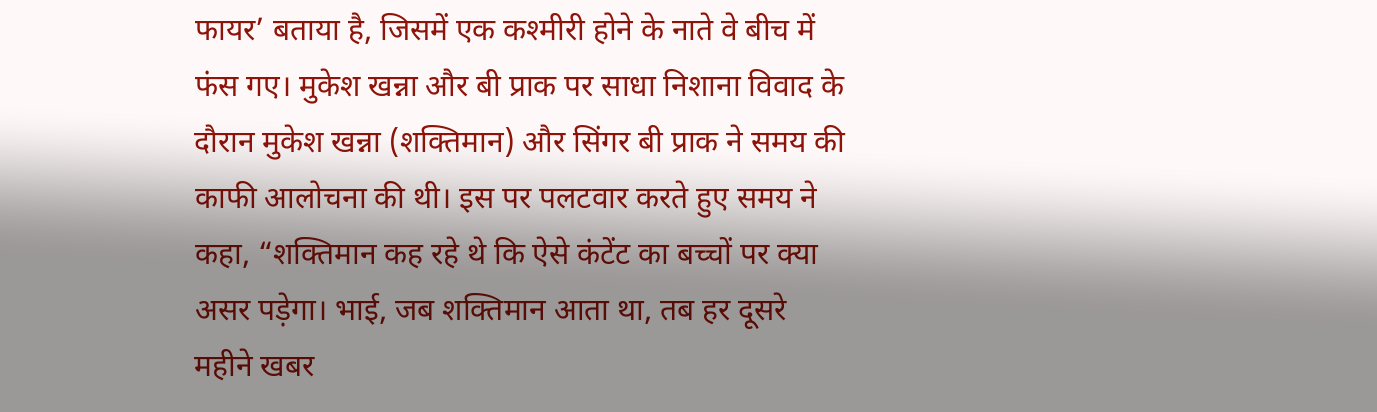फायर’ बताया है, जिसमें एक कश्मीरी होने के नाते वे बीच में फंस गए। मुकेश खन्ना और बी प्राक पर साधा निशाना विवाद के दौरान मुकेश खन्ना (शक्तिमान) और सिंगर बी प्राक ने समय की काफी आलोचना की थी। इस पर पलटवार करते हुए समय ने कहा, “शक्तिमान कह रहे थे कि ऐसे कंटेंट का बच्चों पर क्या असर पड़ेगा। भाई, जब शक्तिमान आता था, तब हर दूसरे महीने खबर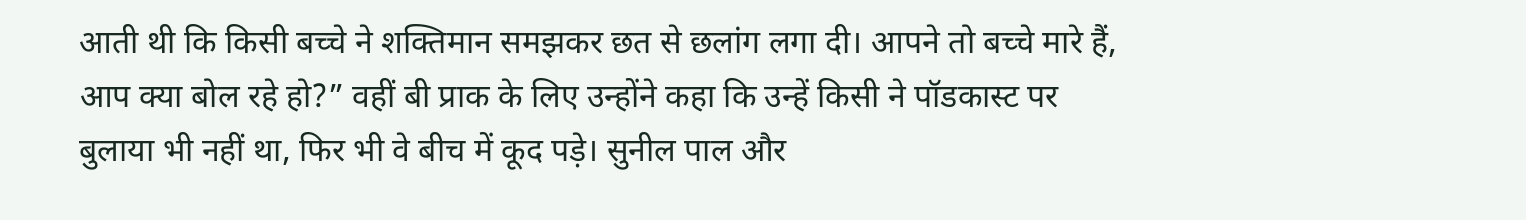आती थी कि किसी बच्चे ने शक्तिमान समझकर छत से छलांग लगा दी। आपने तो बच्चे मारे हैं, आप क्या बोल रहे हो?” वहीं बी प्राक के लिए उन्होंने कहा कि उन्हें किसी ने पॉडकास्ट पर बुलाया भी नहीं था, फिर भी वे बीच में कूद पड़े। सुनील पाल और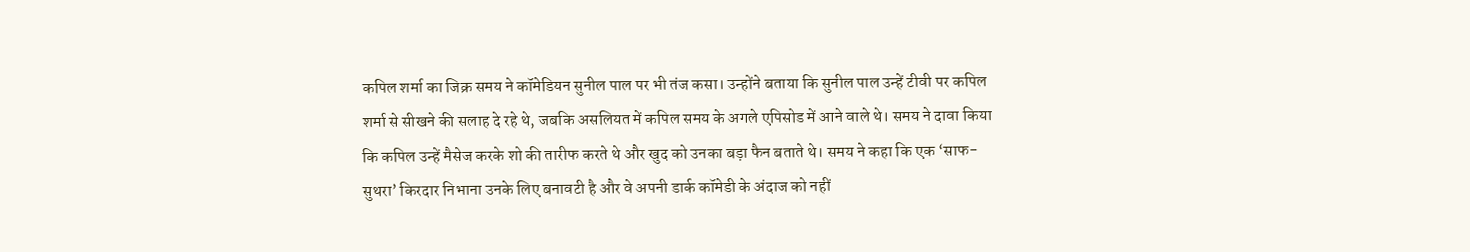कपिल शर्मा का जिक्र समय ने कॉमेडियन सुनील पाल पर भी तंज कसा। उन्होंने बताया कि सुनील पाल उन्हें टीवी पर कपिल शर्मा से सीखने की सलाह दे रहे थे, जबकि असलियत में कपिल समय के अगले एपिसोड में आने वाले थे। समय ने दावा किया कि कपिल उन्हें मैसेज करके शो की तारीफ करते थे और खुद को उनका बड़ा फैन बताते थे। समय ने कहा कि एक ‘साफ-सुथरा’ किरदार निभाना उनके लिए बनावटी है और वे अपनी डार्क कॉमेडी के अंदाज को नहीं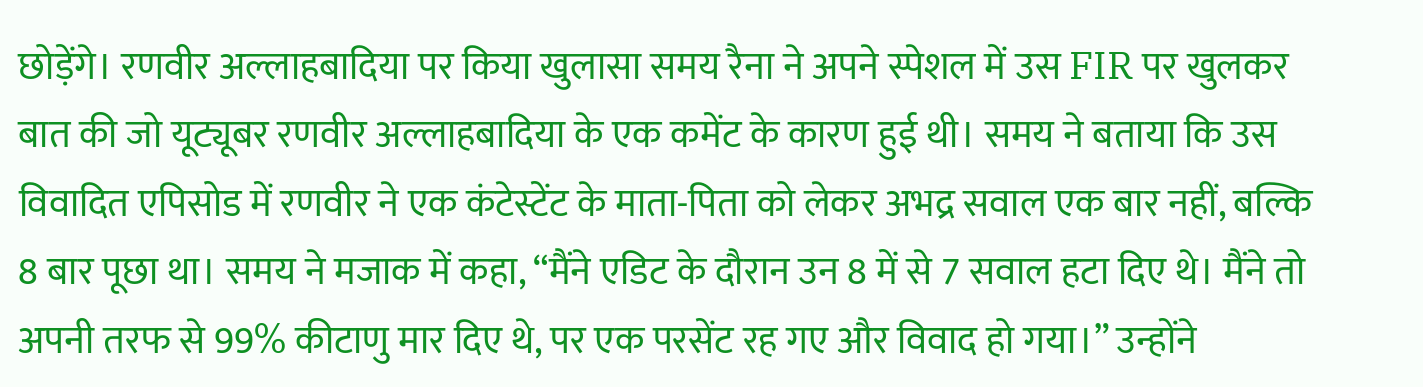छोड़ेंगे। रणवीर अल्लाहबादिया पर किया खुलासा समय रैना ने अपने स्पेशल में उस FIR पर खुलकर बात की जो यूट्यूबर रणवीर अल्लाहबादिया के एक कमेंट के कारण हुई थी। समय ने बताया कि उस विवादित एपिसोड में रणवीर ने एक कंटेस्टेंट के माता-पिता को लेकर अभद्र सवाल एक बार नहीं, बल्कि 8 बार पूछा था। समय ने मजाक में कहा, “मैंने एडिट के दौरान उन 8 में से 7 सवाल हटा दिए थे। मैंने तो अपनी तरफ से 99% कीटाणु मार दिए थे, पर एक परसेंट रह गए और विवाद हो गया।” उन्होंने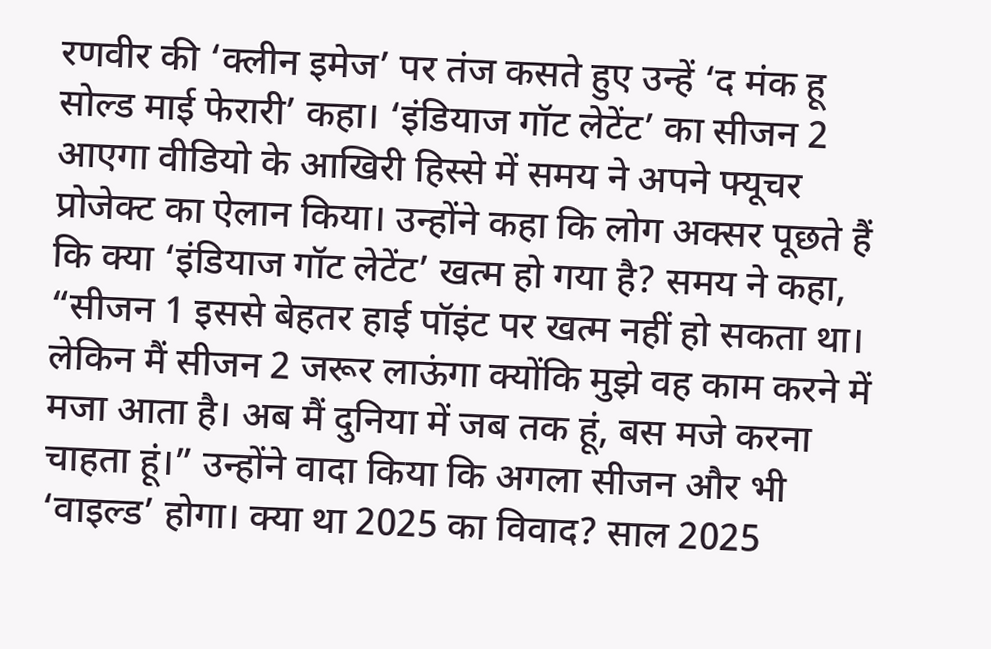रणवीर की ‘क्लीन इमेज’ पर तंज कसते हुए उन्हें ‘द मंक हू सोल्ड माई फेरारी’ कहा। ‘इंडियाज गॉट लेटेंट’ का सीजन 2 आएगा वीडियो के आखिरी हिस्से में समय ने अपने फ्यूचर प्रोजेक्ट का ऐलान किया। उन्होंने कहा कि लोग अक्सर पूछते हैं कि क्या ‘इंडियाज गॉट लेटेंट’ खत्म हो गया है? समय ने कहा, “सीजन 1 इससे बेहतर हाई पॉइंट पर खत्म नहीं हो सकता था। लेकिन मैं सीजन 2 जरूर लाऊंगा क्योंकि मुझे वह काम करने में मजा आता है। अब मैं दुनिया में जब तक हूं, बस मजे करना चाहता हूं।” उन्होंने वादा किया कि अगला सीजन और भी ‘वाइल्ड’ होगा। क्या था 2025 का विवाद? साल 2025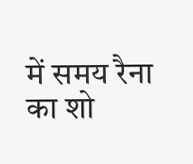में समय रैना का शो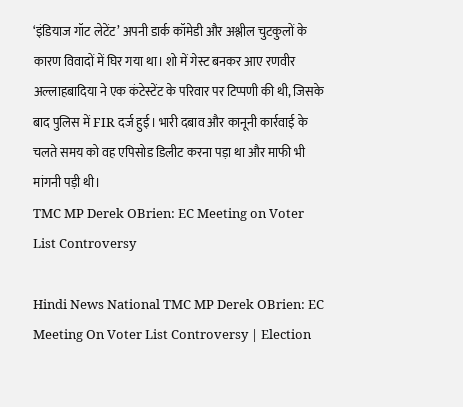‘इंडियाज गॉट लेटेंट’ अपनी डार्क कॉमेडी और अश्लील चुटकुलों के कारण विवादों में घिर गया था। शो में गेस्ट बनकर आए रणवीर अल्लाहबादिया ने एक कंटेस्टेंट के परिवार पर टिप्पणी की थी, जिसके बाद पुलिस में FIR दर्ज हुई। भारी दबाव और कानूनी कार्रवाई के चलते समय को वह एपिसोड डिलीट करना पड़ा था और माफी भी मांगनी पड़ी थी।
TMC MP Derek OBrien: EC Meeting on Voter List Controversy

Hindi News National TMC MP Derek OBrien: EC Meeting On Voter List Controversy | Election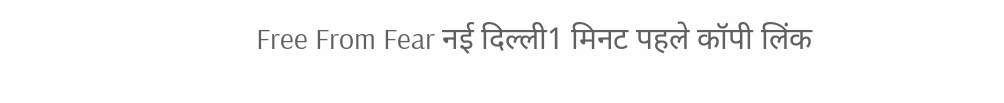Free From Fear नई दिल्ली1 मिनट पहले कॉपी लिंक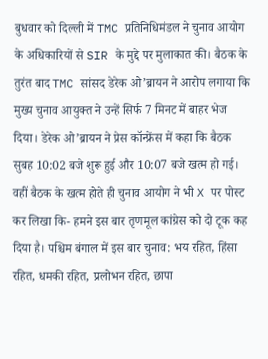बुधवार को दिल्ली में TMC प्रतिनिधिमंडल ने चुनाव आयोग के अधिकारियों से SIR के मुद्दे पर मुलाकात की। बैठक के तुरंत बाद TMC सांसद डेरेक ओ’ब्रायन ने आरोप लगाया कि मुख्य चुनाव आयुक्त ने उन्हें सिर्फ 7 मिनट में बाहर भेज दिया। डेरेक ओ’ब्रायन ने प्रेस कॉन्फ्रेंस में कहा कि बैठक सुबह 10:02 बजे शुरू हुई और 10:07 बजे खत्म हो गई। वहीं बैठक के खत्म होते ही चुनाव आयोग ने भी X पर पोस्ट कर लिखा कि- हमने इस बार तृणमूल कांग्रेस को दो टूक कह दिया है। पश्चिम बंगाल में इस बार चुनाव: भय रहित, हिंसा रहित, धमकी रहित, प्रलोभन रहित, छापा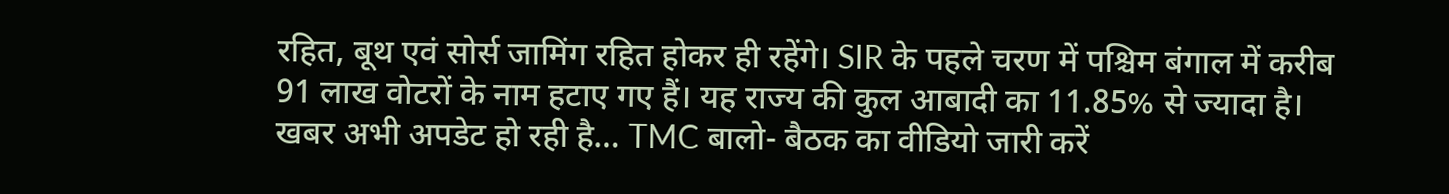रहित, बूथ एवं सोर्स जामिंग रहित होकर ही रहेंगे। SIR के पहले चरण में पश्चिम बंगाल में करीब 91 लाख वोटरों के नाम हटाए गए हैं। यह राज्य की कुल आबादी का 11.85% से ज्यादा है। खबर अभी अपडेट हो रही है… TMC बालो- बैठक का वीडियो जारी करें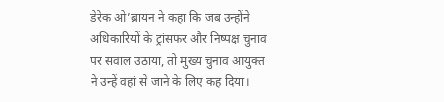डेरेक ओ’ब्रायन ने कहा कि जब उन्होंने अधिकारियों के ट्रांसफर और निष्पक्ष चुनाव पर सवाल उठाया, तो मुख्य चुनाव आयुक्त ने उन्हें वहां से जाने के लिए कह दिया।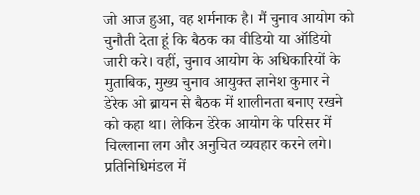जो आज हुआ, वह शर्मनाक है। मैं चुनाव आयोग को चुनौती देता हूं कि बैठक का वीडियो या ऑडियो जारी करे। वहीं, चुनाव आयोग के अधिकारियों के मुताबिक, मुख्य चुनाव आयुक्त ज्ञानेश कुमार ने डेरेक ओ ब्रायन से बैठक में शालीनता बनाए रखने को कहा था। लेकिन डेरेक आयोग के परिसर में चिल्लाना लग और अनुचित व्यवहार करने लगे। प्रतिनिधिमंडल में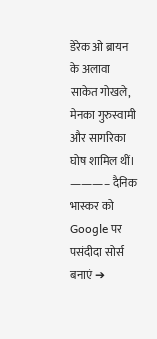डेरेक ओ ब्रायन के अलावा साकेत गोखले, मेनका गुरुस्वामी और सागरिका घोष शामिल थीं। ———– दैनिक भास्कर को Google पर पसंदीदा सोर्स बनाएं ➔